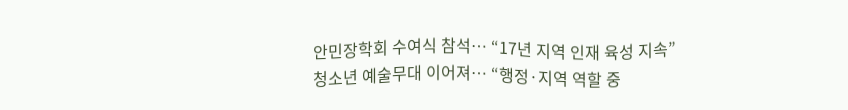안민장학회 수여식 참석… “17년 지역 인재 육성 지속”
청소년 예술무대 이어져… “행정·지역 역할 중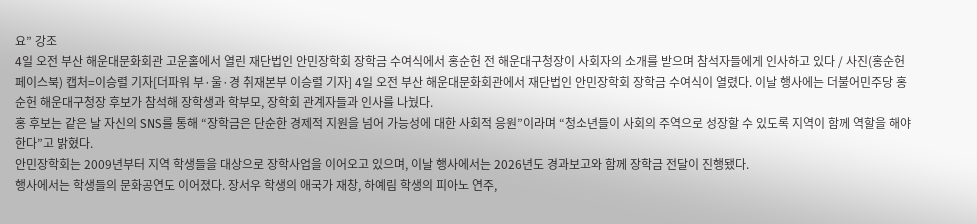요” 강조
4일 오전 부산 해운대문화회관 고운홀에서 열린 재단법인 안민장학회 장학금 수여식에서 홍순헌 전 해운대구청장이 사회자의 소개를 받으며 참석자들에게 인사하고 있다 / 사진(홍순헌 페이스북) 캡처=이승렬 기자[더파워 부·울·경 취재본부 이승렬 기자] 4일 오전 부산 해운대문화회관에서 재단법인 안민장학회 장학금 수여식이 열렸다. 이날 행사에는 더불어민주당 홍순헌 해운대구청장 후보가 참석해 장학생과 학부모, 장학회 관계자들과 인사를 나눴다.
홍 후보는 같은 날 자신의 SNS를 통해 “장학금은 단순한 경제적 지원을 넘어 가능성에 대한 사회적 응원”이라며 “청소년들이 사회의 주역으로 성장할 수 있도록 지역이 함께 역할을 해야 한다”고 밝혔다.
안민장학회는 2009년부터 지역 학생들을 대상으로 장학사업을 이어오고 있으며, 이날 행사에서는 2026년도 경과보고와 함께 장학금 전달이 진행됐다.
행사에서는 학생들의 문화공연도 이어졌다. 장서우 학생의 애국가 재창, 하예림 학생의 피아노 연주,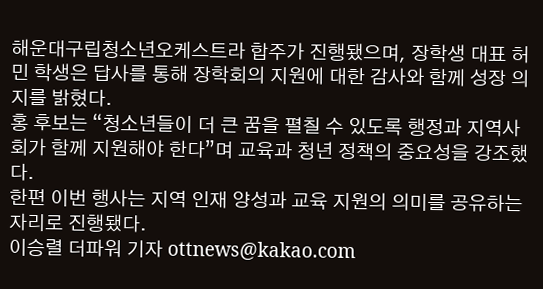해운대구립청소년오케스트라 합주가 진행됐으며, 장학생 대표 허민 학생은 답사를 통해 장학회의 지원에 대한 감사와 함께 성장 의지를 밝혔다.
홍 후보는 “청소년들이 더 큰 꿈을 펼칠 수 있도록 행정과 지역사회가 함께 지원해야 한다”며 교육과 청년 정책의 중요성을 강조했다.
한편 이번 행사는 지역 인재 양성과 교육 지원의 의미를 공유하는 자리로 진행됐다.
이승렬 더파워 기자 ottnews@kakao.com